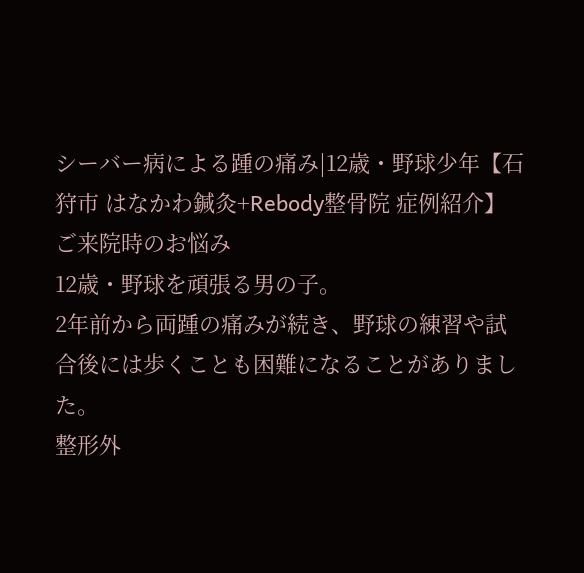シーバー病による踵の痛み|12歳・野球少年【石狩市 はなかわ鍼灸+Rebody整骨院 症例紹介】
ご来院時のお悩み
12歳・野球を頑張る男の子。
2年前から両踵の痛みが続き、野球の練習や試合後には歩くことも困難になることがありました。
整形外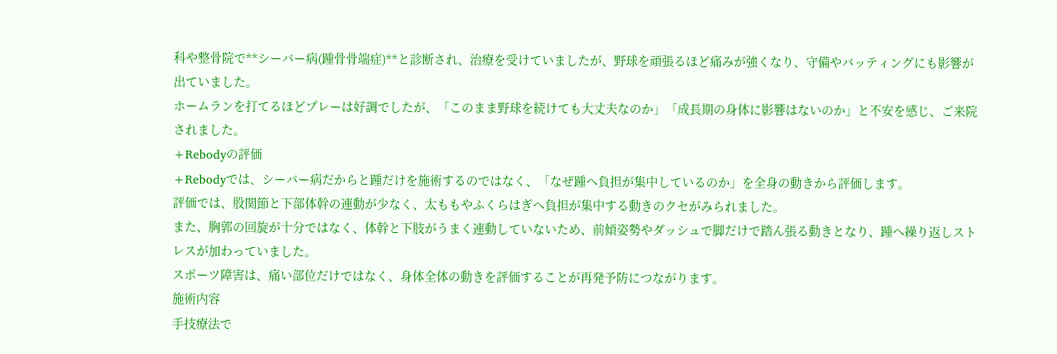科や整骨院で**シーバー病(踵骨骨端症)**と診断され、治療を受けていましたが、野球を頑張るほど痛みが強くなり、守備やバッティングにも影響が出ていました。
ホームランを打てるほどプレーは好調でしたが、「このまま野球を続けても大丈夫なのか」「成長期の身体に影響はないのか」と不安を感じ、ご来院されました。
+Rebodyの評価
+Rebodyでは、シーバー病だからと踵だけを施術するのではなく、「なぜ踵へ負担が集中しているのか」を全身の動きから評価します。
評価では、股関節と下部体幹の連動が少なく、太ももやふくらはぎへ負担が集中する動きのクセがみられました。
また、胸郭の回旋が十分ではなく、体幹と下肢がうまく連動していないため、前傾姿勢やダッシュで脚だけで踏ん張る動きとなり、踵へ繰り返しストレスが加わっていました。
スポーツ障害は、痛い部位だけではなく、身体全体の動きを評価することが再発予防につながります。
施術内容
手技療法で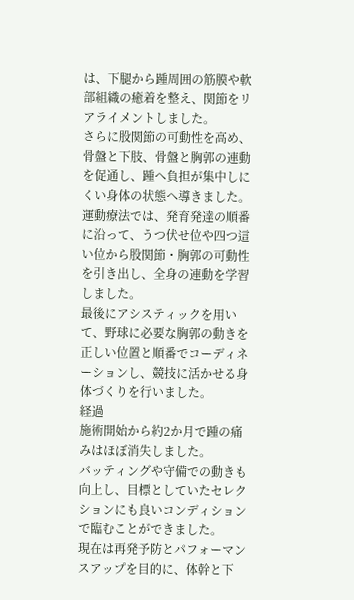は、下腿から踵周囲の筋膜や軟部組織の癒着を整え、関節をリアライメントしました。
さらに股関節の可動性を高め、骨盤と下肢、骨盤と胸郭の連動を促通し、踵へ負担が集中しにくい身体の状態へ導きました。
運動療法では、発育発達の順番に沿って、うつ伏せ位や四つ這い位から股関節・胸郭の可動性を引き出し、全身の連動を学習しました。
最後にアシスティックを用いて、野球に必要な胸郭の動きを正しい位置と順番でコーディネーションし、競技に活かせる身体づくりを行いました。
経過
施術開始から約2か月で踵の痛みはほぼ消失しました。
バッティングや守備での動きも向上し、目標としていたセレクションにも良いコンディションで臨むことができました。
現在は再発予防とパフォーマンスアップを目的に、体幹と下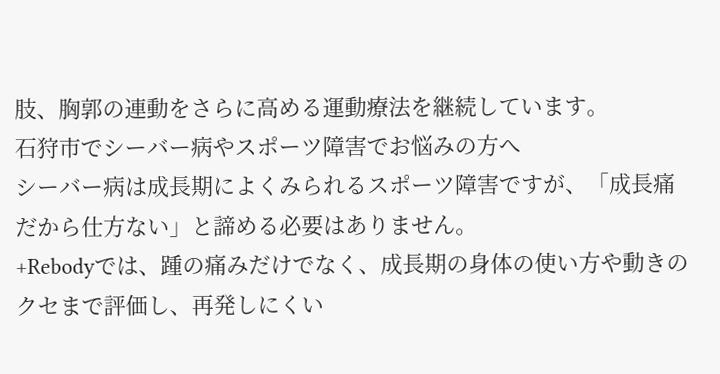肢、胸郭の連動をさらに高める運動療法を継続しています。
石狩市でシーバー病やスポーツ障害でお悩みの方へ
シーバー病は成長期によくみられるスポーツ障害ですが、「成長痛だから仕方ない」と諦める必要はありません。
+Rebodyでは、踵の痛みだけでなく、成長期の身体の使い方や動きのクセまで評価し、再発しにくい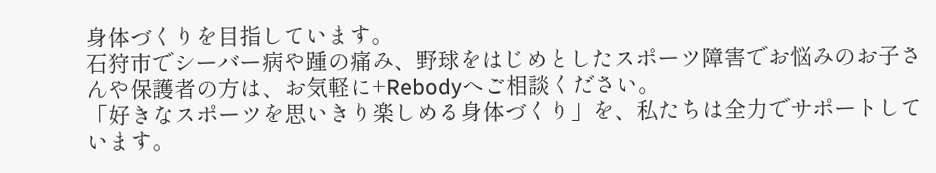身体づくりを目指しています。
石狩市でシーバー病や踵の痛み、野球をはじめとしたスポーツ障害でお悩みのお子さんや保護者の方は、お気軽に+Rebodyへご相談ください。
「好きなスポーツを思いきり楽しめる身体づくり」を、私たちは全力でサポートしています。